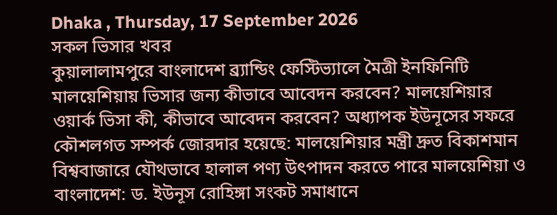Dhaka , Thursday, 17 September 2026
সকল ভিসার খবর
কুয়ালালামপুরে বাংলাদেশ ব্র্যান্ডিং ফেস্টিভ্যালে মৈত্রী ইনফিনিটি মালয়েশিয়ায় ভিসার জন্য কীভাবে আবেদন করবেন? মালয়েশিয়ার ওয়ার্ক ভিসা কী, কীভাবে আবেদন করবেন? অধ্যাপক ইউনূসের সফরে কৌশলগত সম্পর্ক জোরদার হয়েছে: মালয়েশিয়ার মন্ত্রী দ্রুত বিকাশমান বিশ্ববাজারে যৌথভাবে হালাল পণ্য উৎপাদন করতে পারে মালয়েশিয়া ও বাংলাদেশ: ড. ইউনূস রোহিঙ্গা সংকট সমাধানে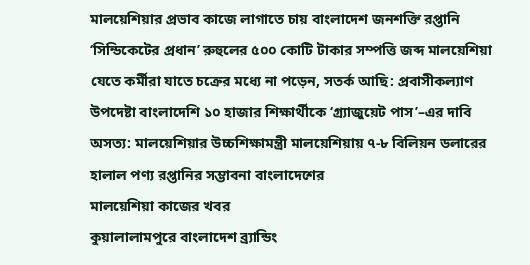মালয়েশিয়ার প্রভাব কাজে লাগাতে চায় বাংলাদেশ জনশক্তি রপ্তানি ‘সিন্ডিকেটের প্রধান’ রুহুলের ৫০০ কোটি টাকার সম্পত্তি জব্দ মালয়েশিয়া যেতে কর্মীরা যাতে চক্রের মধ্যে না পড়েন, সতর্ক আছি: প্রবাসীকল্যাণ উপদেষ্টা বাংলাদেশি ১০ হাজার শিক্ষার্থীকে ‘গ্র্যাজুয়েট পাস’–এর দাবি অসত্য: মালয়েশিয়ার উচ্চশিক্ষামন্ত্রী মালয়েশিয়ায় ৭-৮ বিলিয়ন ডলারের হালাল পণ্য রপ্তানির সম্ভাবনা বাংলাদেশের
মালয়েশিয়া কাজের খবর
কুয়ালালামপুরে বাংলাদেশ ব্র্যান্ডিং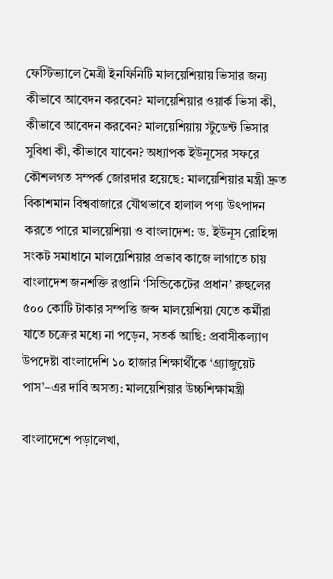ফেস্টিভ্যালে মৈত্রী ইনফিনিটি মালয়েশিয়ায় ভিসার জন্য কীভাবে আবেদন করবেন? মালয়েশিয়ার ওয়ার্ক ভিসা কী, কীভাবে আবেদন করবেন? মালয়েশিয়ায় স্টুডেন্ট ভিসার সুবিধা কী, কীভাবে যাবেন? অধ্যাপক ইউনূসের সফরে কৌশলগত সম্পর্ক জোরদার হয়েছে: মালয়েশিয়ার মন্ত্রী দ্রুত বিকাশমান বিশ্ববাজারে যৌথভাবে হালাল পণ্য উৎপাদন করতে পারে মালয়েশিয়া ও বাংলাদেশ: ড. ইউনূস রোহিঙ্গা সংকট সমাধানে মালয়েশিয়ার প্রভাব কাজে লাগাতে চায় বাংলাদেশ জনশক্তি রপ্তানি ‘সিন্ডিকেটের প্রধান’ রুহুলের ৫০০ কোটি টাকার সম্পত্তি জব্দ মালয়েশিয়া যেতে কর্মীরা যাতে চক্রের মধ্যে না পড়েন, সতর্ক আছি: প্রবাসীকল্যাণ উপদেষ্টা বাংলাদেশি ১০ হাজার শিক্ষার্থীকে ‘গ্র্যাজুয়েট পাস’–এর দাবি অসত্য: মালয়েশিয়ার উচ্চশিক্ষামন্ত্রী

বাংলাদেশে পড়ালেখা,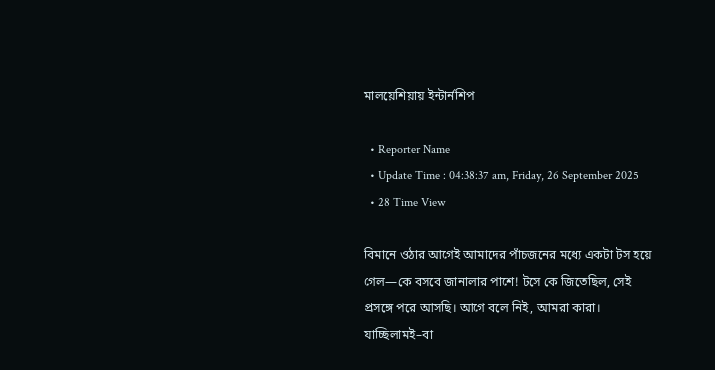মালয়েশিয়ায় ইন্টার্নশিপ

  • Reporter Name
  • Update Time : 04:38:37 am, Friday, 26 September 2025
  • 28 Time View

বিমানে ওঠার আগেই আমাদের পাঁচজনের মধ্যে একটা টস হয়ে গেল—কে বসবে জানালার পাশে! টসে কে জিতেছিল, সেই প্রসঙ্গে পরে আসছি। আগে বলে নিই, আমরা কারা। যাচ্ছিলামই–বা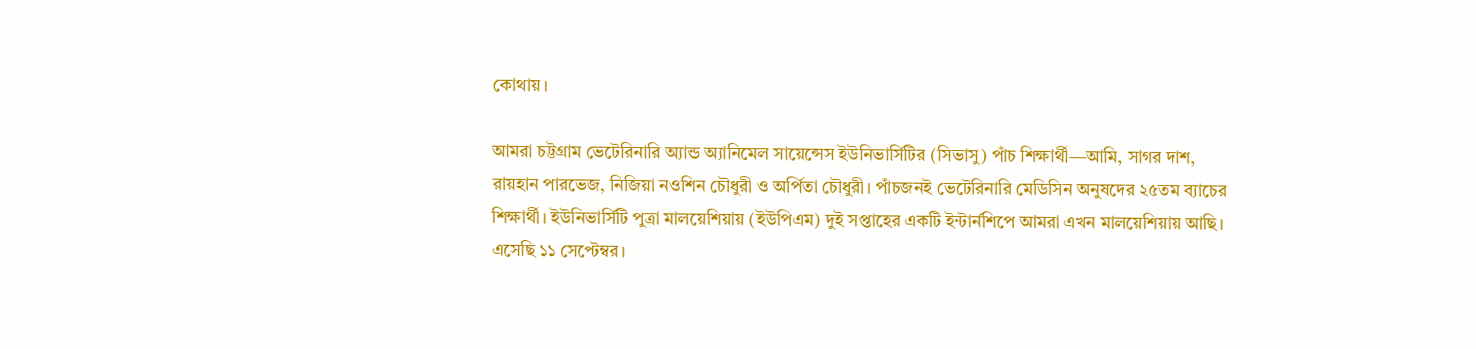কোথায়।

আমরা চট্টগ্রাম ভেটেরিনারি অ্যান্ড অ্যানিমেল সায়েন্সেস ইউনিভার্সিটির (সিভাসু) পাঁচ শিক্ষার্থী—আমি, সাগর দাশ, রায়হান পারভেজ, নিজিয়া নওশিন চৌধুরী ও অর্পিতা চৌধুরী। পাঁচজনই ভেটেরিনারি মেডিসিন অনুষদের ২৫তম ব্যাচের শিক্ষার্থী। ইউনিভার্সিটি পুত্রা মালয়েশিয়ায় (ইউপিএম) দুই সপ্তাহের একটি ইন্টার্নশিপে আমরা এখন মালয়েশিয়ায় আছি। এসেছি ১১ সেপ্টেম্বর।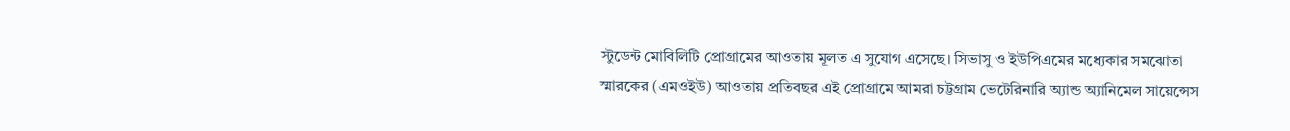স্টুডেন্ট মোবিলিটি প্রোগ্রামের আওতায় মূলত এ সুযোগ এসেছে। সিভাসু ও ইউপিএমের মধ্যেকার সমঝোতা স্মারকের (এমওইউ) আওতায় প্রতিবছর এই প্রোগ্রামে আমরা চট্টগ্রাম ভেটেরিনারি অ্যান্ড অ্যানিমেল সায়েন্সেস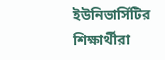ইউনিভার্সিটির শিক্ষার্থীরা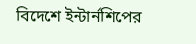বিদেশে ইন্টার্নশিপের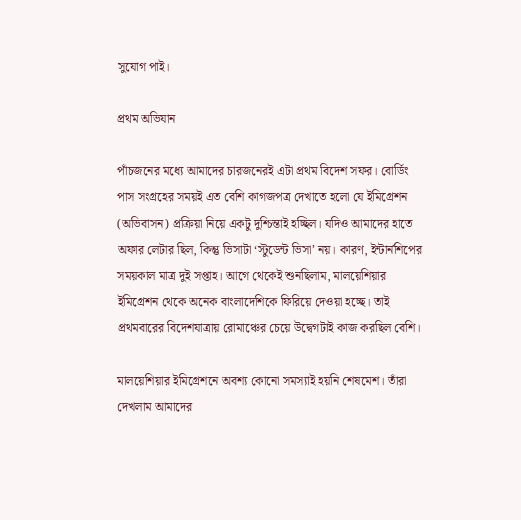সুযোগ পাই।

প্রথম অভিযান

পাঁচজনের মধ্যে আমাদের চারজনেরই এটা প্রথম বিদেশ সফর। বোর্ডিং পাস সংগ্রহের সময়ই এত বেশি কাগজপত্র দেখাতে হলো যে ইমিগ্রেশন (অভিবাসন) প্রক্রিয়া নিয়ে একটু দুশ্চিন্তাই হচ্ছিল। যদিও আমাদের হাতে অফার লেটার ছিল, কিন্তু ভিসাটা ‘স্টুডেন্ট ভিসা’ নয়। কারণ, ইন্টার্নশিপের সময়কাল মাত্র দুই সপ্তাহ। আগে থেকেই শুনছিলাম, মালয়েশিয়ার ইমিগ্রেশন থেকে অনেক বাংলাদেশিকে ফিরিয়ে দেওয়া হচ্ছে। তাই প্রথমবারের বিদেশযাত্রায় রোমাঞ্চের চেয়ে উদ্বেগটাই কাজ করছিল বেশি।

মালয়েশিয়ার ইমিগ্রেশনে অবশ্য কোনো সমস্যাই হয়নি শেষমেশ। তাঁরা দেখলাম আমাদের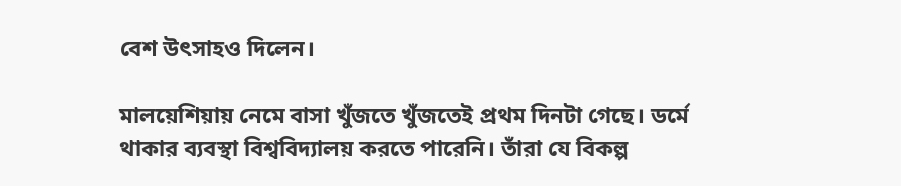বেশ উৎসাহও দিলেন।

মালয়েশিয়ায় নেমে বাসা খুঁজতে খুঁজতেই প্রথম দিনটা গেছে। ডর্মে থাকার ব্যবস্থা বিশ্ববিদ্যালয় করতে পারেনি। তাঁরা যে বিকল্প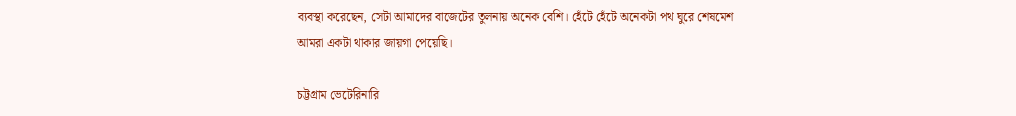ব্যবস্থা করেছেন, সেটা আমাদের বাজেটের তুলনায় অনেক বেশি। হেঁটে হেঁটে অনেকটা পথ ঘুরে শেষমেশ আমরা একটা থাকার জায়গা পেয়েছি।

চট্টগ্রাম ভেটেরিনারি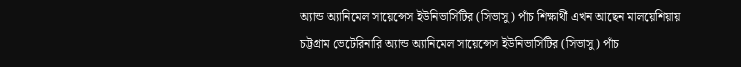অ্যান্ড অ্যানিমেল সায়েন্সেস ইউনিভার্সিটির (সিভাসু) পাঁচ শিক্ষার্থী এখন আছেন মালয়েশিয়ায়
চট্টগ্রাম ভেটেরিনারি অ্যান্ড অ্যানিমেল সায়েন্সেস ইউনিভার্সিটির (সিভাসু) পাঁচ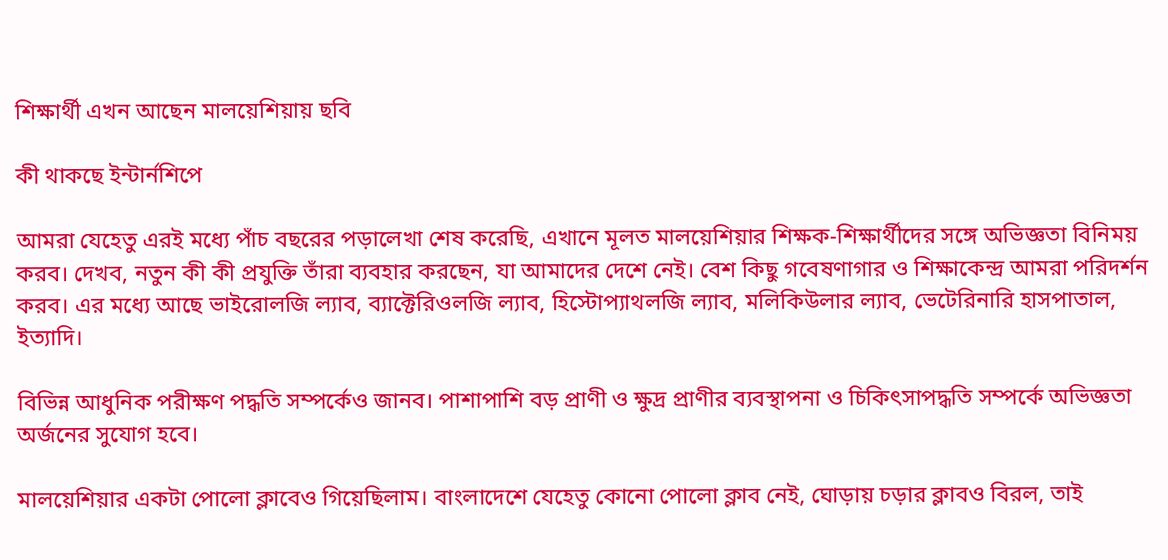শিক্ষার্থী এখন আছেন মালয়েশিয়ায় ছবি

কী থাকছে ইন্টার্নশিপে

আমরা যেহেতু এরই মধ্যে পাঁচ বছরের পড়ালেখা শেষ করেছি, এখানে মূলত মালয়েশিয়ার শিক্ষক-শিক্ষার্থীদের সঙ্গে অভিজ্ঞতা বিনিময় করব। দেখব, নতুন কী কী প্রযুক্তি তাঁরা ব্যবহার করছেন, যা আমাদের দেশে নেই। বেশ কিছু গবেষণাগার ও শিক্ষাকেন্দ্র আমরা পরিদর্শন করব। এর মধ্যে আছে ভাইরোলজি ল্যাব, ব্যাক্টেরিওলজি ল্যাব, হিস্টোপ্যাথলজি ল্যাব, মলিকিউলার ল্যাব, ভেটেরিনারি হাসপাতাল, ইত্যাদি।

বিভিন্ন আধুনিক পরীক্ষণ পদ্ধতি সম্পর্কেও জানব। পাশাপাশি বড় প্রাণী ও ক্ষুদ্র প্রাণীর ব্যবস্থাপনা ও চিকিৎসাপদ্ধতি সম্পর্কে অভিজ্ঞতা অর্জনের সুযোগ হবে।

মালয়েশিয়ার একটা পোলো ক্লাবেও গিয়েছিলাম। বাংলাদেশে যেহেতু কোনো পোলো ক্লাব নেই, ঘোড়ায় চড়ার ক্লাবও বিরল, তাই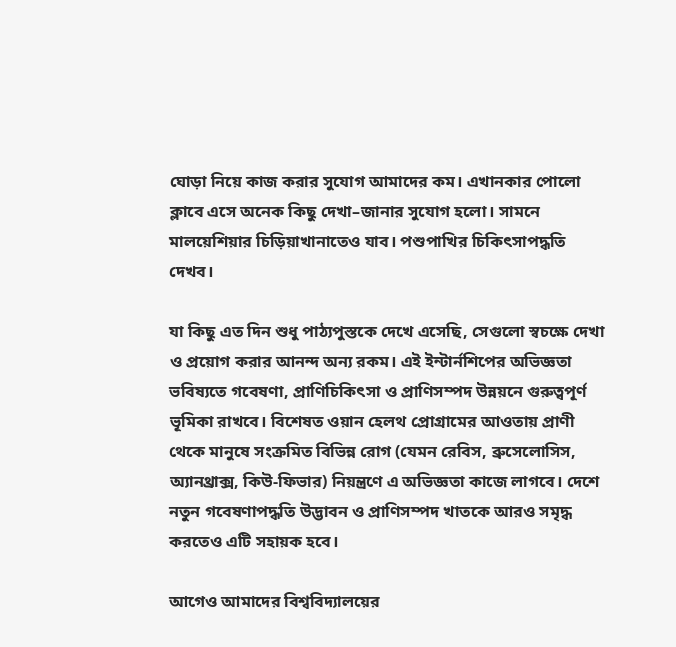ঘোড়া নিয়ে কাজ করার সুযোগ আমাদের কম। এখানকার পোলো ক্লাবে এসে অনেক কিছু দেখা–জানার সুযোগ হলো। সামনে মালয়েশিয়ার চিড়িয়াখানাতেও যাব। পশুপাখির চিকিৎসাপদ্ধতি দেখব।

যা কিছু এত দিন শুধু পাঠ্যপুস্তকে দেখে এসেছি, সেগুলো স্বচক্ষে দেখা ও প্রয়োগ করার আনন্দ অন্য রকম। এই ইন্টার্নশিপের অভিজ্ঞতা ভবিষ্যতে গবেষণা, প্রাণিচিকিৎসা ও প্রাণিসম্পদ উন্নয়নে গুরুত্বপূর্ণ ভূমিকা রাখবে। বিশেষত ওয়ান হেলথ প্রোগ্রামের আওতায় প্রাণী থেকে মানুষে সংক্রমিত বিভিন্ন রোগ (যেমন রেবিস, ব্রুসেলোসিস, অ্যানথ্রাক্স, কিউ-ফিভার) নিয়ন্ত্রণে এ অভিজ্ঞতা কাজে লাগবে। দেশে নতুন গবেষণাপদ্ধতি উদ্ভাবন ও প্রাণিসম্পদ খাতকে আরও সমৃদ্ধ করতেও এটি সহায়ক হবে।

আগেও আমাদের বিশ্ববিদ্যালয়ের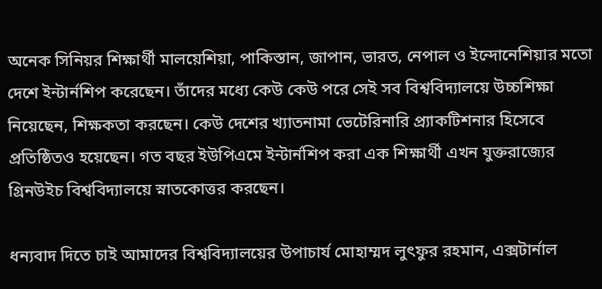অনেক সিনিয়র শিক্ষার্থী মালয়েশিয়া, পাকিস্তান, জাপান, ভারত, নেপাল ও ইন্দোনেশিয়ার মতো দেশে ইন্টার্নশিপ করেছেন। তাঁদের মধ্যে কেউ কেউ পরে সেই সব বিশ্ববিদ্যালয়ে উচ্চশিক্ষা নিয়েছেন, শিক্ষকতা করছেন। কেউ দেশের খ্যাতনামা ভেটেরিনারি প্র্যাকটিশনার হিসেবে প্রতিষ্ঠিতও হয়েছেন। গত বছর ইউপিএমে ইন্টার্নশিপ করা এক শিক্ষার্থী এখন যুক্তরাজ্যের গ্রিনউইচ বিশ্ববিদ্যালয়ে স্নাতকোত্তর করছেন।

ধন্যবাদ দিতে চাই আমাদের বিশ্ববিদ্যালয়ের উপাচার্য মোহাম্মদ লুৎফুর রহমান, এক্সটার্নাল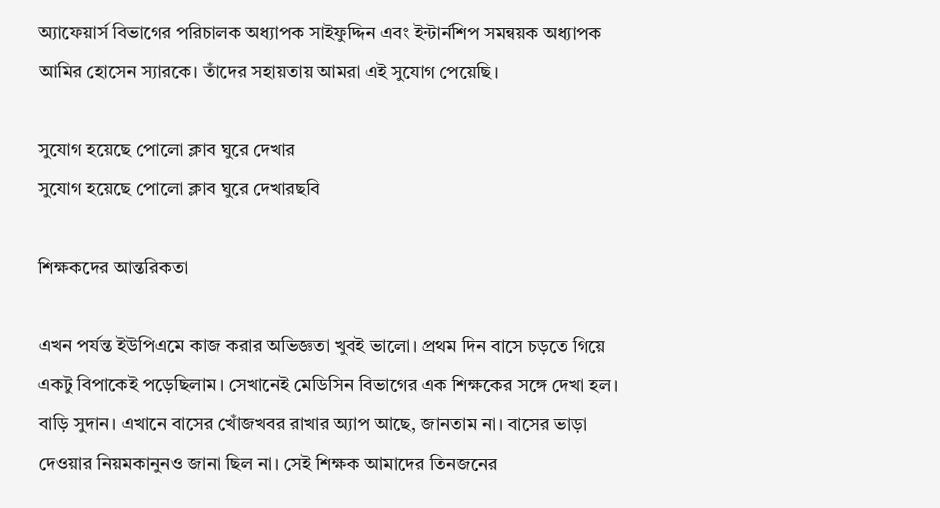অ্যাফেয়ার্স বিভাগের পরিচালক অধ্যাপক সাইফুদ্দিন এবং ইন্টার্নশিপ সমন্বয়ক অধ্যাপক আমির হোসেন স্যারকে। তাঁদের সহায়তায় আমরা এই সুযোগ পেয়েছি।

সুযোগ হয়েছে পোলো ক্লাব ঘুরে দেখার
সুযোগ হয়েছে পোলো ক্লাব ঘুরে দেখারছবি

শিক্ষকদের আন্তরিকতা

এখন পর্যন্ত ইউপিএমে কাজ করার অভিজ্ঞতা খুবই ভালো। প্রথম দিন বাসে চড়তে গিয়ে একটু বিপাকেই পড়েছিলাম। সেখানেই মেডিসিন বিভাগের এক শিক্ষকের সঙ্গে দেখা হল। বাড়ি সুদান। এখানে বাসের খোঁজখবর রাখার অ্যাপ আছে, জানতাম না। বাসের ভাড়া দেওয়ার নিয়মকানুনও জানা ছিল না। সেই শিক্ষক আমাদের তিনজনের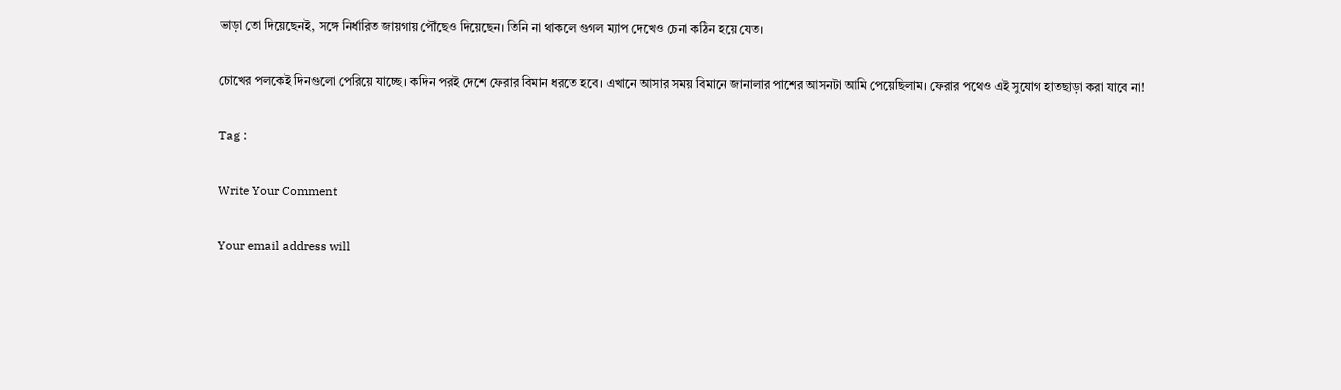ভাড়া তো দিয়েছেনই, সঙ্গে নির্ধারিত জায়গায় পৌঁছেও দিয়েছেন। তিনি না থাকলে গুগল ম্যাপ দেখেও চেনা কঠিন হয়ে যেত।

চোখের পলকেই দিনগুলো পেরিয়ে যাচ্ছে। কদিন পরই দেশে ফেরার বিমান ধরতে হবে। এখানে আসার সময় বিমানে জানালার পাশের আসনটা আমি পেয়েছিলাম। ফেরার পথেও এই সুযোগ হাতছাড়া করা যাবে না!

Tag :

Write Your Comment

Your email address will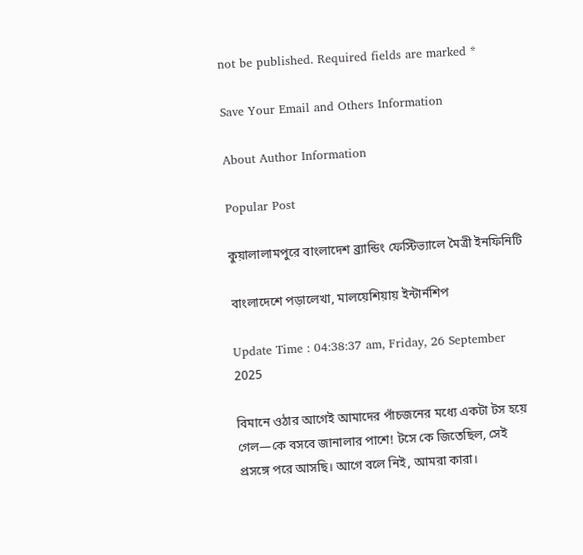not be published. Required fields are marked *

Save Your Email and Others Information

About Author Information

Popular Post

কুয়ালালামপুরে বাংলাদেশ ব্র্যান্ডিং ফেস্টিভ্যালে মৈত্রী ইনফিনিটি

বাংলাদেশে পড়ালেখা, মালয়েশিয়ায় ইন্টার্নশিপ

Update Time : 04:38:37 am, Friday, 26 September 2025

বিমানে ওঠার আগেই আমাদের পাঁচজনের মধ্যে একটা টস হয়ে গেল—কে বসবে জানালার পাশে! টসে কে জিতেছিল, সেই প্রসঙ্গে পরে আসছি। আগে বলে নিই, আমরা কারা।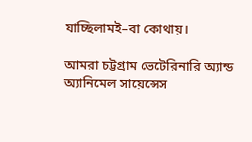যাচ্ছিলামই–বা কোথায়।

আমরা চট্টগ্রাম ভেটেরিনারি অ্যান্ড অ্যানিমেল সায়েন্সেস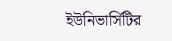ইউনিভার্সিটির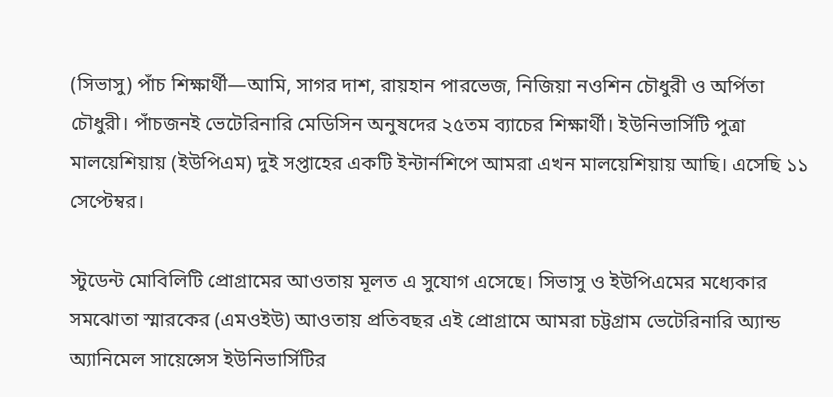(সিভাসু) পাঁচ শিক্ষার্থী—আমি, সাগর দাশ, রায়হান পারভেজ, নিজিয়া নওশিন চৌধুরী ও অর্পিতা চৌধুরী। পাঁচজনই ভেটেরিনারি মেডিসিন অনুষদের ২৫তম ব্যাচের শিক্ষার্থী। ইউনিভার্সিটি পুত্রা মালয়েশিয়ায় (ইউপিএম) দুই সপ্তাহের একটি ইন্টার্নশিপে আমরা এখন মালয়েশিয়ায় আছি। এসেছি ১১ সেপ্টেম্বর।

স্টুডেন্ট মোবিলিটি প্রোগ্রামের আওতায় মূলত এ সুযোগ এসেছে। সিভাসু ও ইউপিএমের মধ্যেকার সমঝোতা স্মারকের (এমওইউ) আওতায় প্রতিবছর এই প্রোগ্রামে আমরা চট্টগ্রাম ভেটেরিনারি অ্যান্ড অ্যানিমেল সায়েন্সেস ইউনিভার্সিটির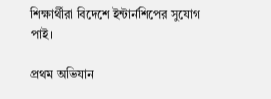শিক্ষার্থীরা বিদেশে ইন্টার্নশিপের সুযোগ পাই।

প্রথম অভিযান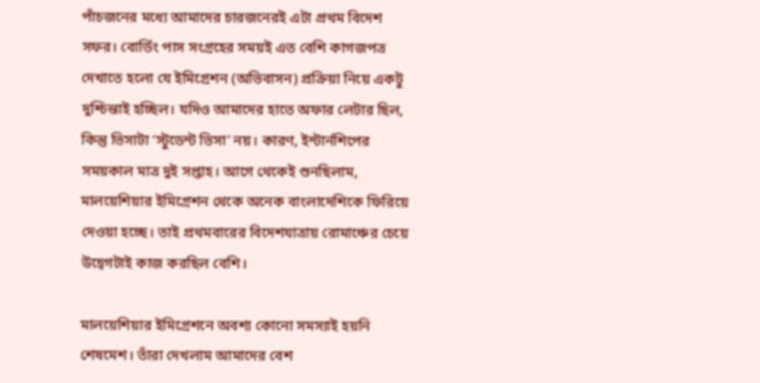পাঁচজনের মধ্যে আমাদের চারজনেরই এটা প্রথম বিদেশ সফর। বোর্ডিং পাস সংগ্রহের সময়ই এত বেশি কাগজপত্র দেখাতে হলো যে ইমিগ্রেশন (অভিবাসন) প্রক্রিয়া নিয়ে একটু দুশ্চিন্তাই হচ্ছিল। যদিও আমাদের হাতে অফার লেটার ছিল, কিন্তু ভিসাটা ‘স্টুডেন্ট ভিসা’ নয়। কারণ, ইন্টার্নশিপের সময়কাল মাত্র দুই সপ্তাহ। আগে থেকেই শুনছিলাম, মালয়েশিয়ার ইমিগ্রেশন থেকে অনেক বাংলাদেশিকে ফিরিয়ে দেওয়া হচ্ছে। তাই প্রথমবারের বিদেশযাত্রায় রোমাঞ্চের চেয়ে উদ্বেগটাই কাজ করছিল বেশি।

মালয়েশিয়ার ইমিগ্রেশনে অবশ্য কোনো সমস্যাই হয়নি শেষমেশ। তাঁরা দেখলাম আমাদের বেশ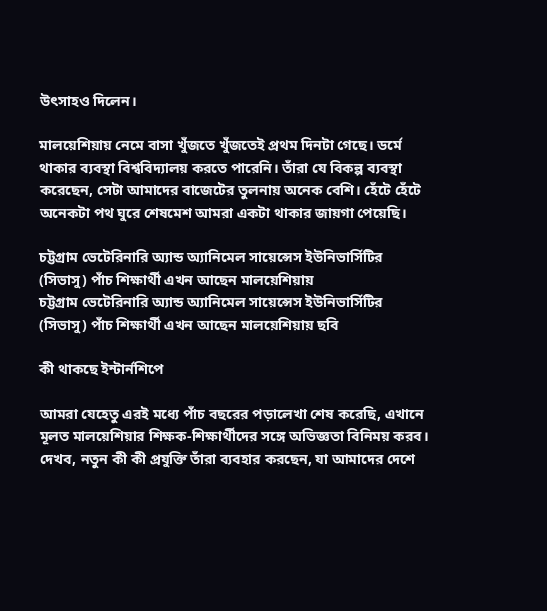উৎসাহও দিলেন।

মালয়েশিয়ায় নেমে বাসা খুঁজতে খুঁজতেই প্রথম দিনটা গেছে। ডর্মে থাকার ব্যবস্থা বিশ্ববিদ্যালয় করতে পারেনি। তাঁরা যে বিকল্প ব্যবস্থা করেছেন, সেটা আমাদের বাজেটের তুলনায় অনেক বেশি। হেঁটে হেঁটে অনেকটা পথ ঘুরে শেষমেশ আমরা একটা থাকার জায়গা পেয়েছি।

চট্টগ্রাম ভেটেরিনারি অ্যান্ড অ্যানিমেল সায়েন্সেস ইউনিভার্সিটির (সিভাসু) পাঁচ শিক্ষার্থী এখন আছেন মালয়েশিয়ায়
চট্টগ্রাম ভেটেরিনারি অ্যান্ড অ্যানিমেল সায়েন্সেস ইউনিভার্সিটির (সিভাসু) পাঁচ শিক্ষার্থী এখন আছেন মালয়েশিয়ায় ছবি

কী থাকছে ইন্টার্নশিপে

আমরা যেহেতু এরই মধ্যে পাঁচ বছরের পড়ালেখা শেষ করেছি, এখানে মূলত মালয়েশিয়ার শিক্ষক-শিক্ষার্থীদের সঙ্গে অভিজ্ঞতা বিনিময় করব। দেখব, নতুন কী কী প্রযুক্তি তাঁরা ব্যবহার করছেন, যা আমাদের দেশে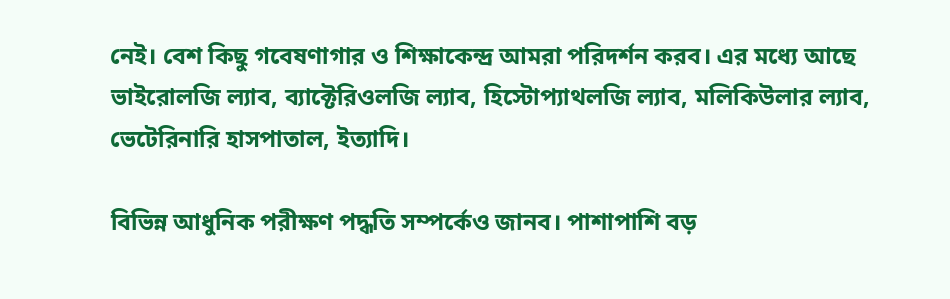নেই। বেশ কিছু গবেষণাগার ও শিক্ষাকেন্দ্র আমরা পরিদর্শন করব। এর মধ্যে আছে ভাইরোলজি ল্যাব, ব্যাক্টেরিওলজি ল্যাব, হিস্টোপ্যাথলজি ল্যাব, মলিকিউলার ল্যাব, ভেটেরিনারি হাসপাতাল, ইত্যাদি।

বিভিন্ন আধুনিক পরীক্ষণ পদ্ধতি সম্পর্কেও জানব। পাশাপাশি বড়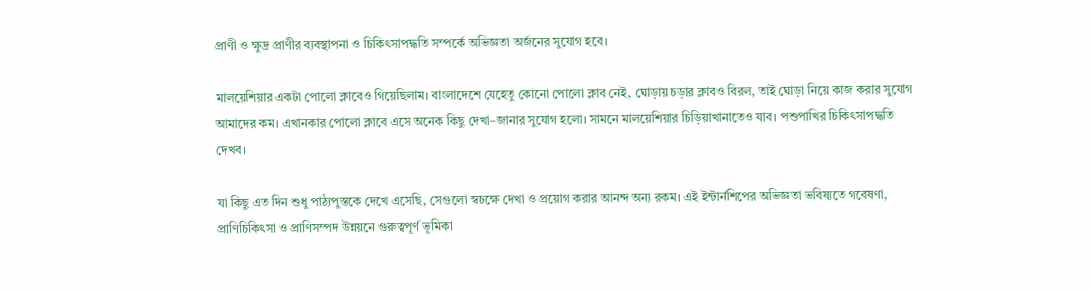প্রাণী ও ক্ষুদ্র প্রাণীর ব্যবস্থাপনা ও চিকিৎসাপদ্ধতি সম্পর্কে অভিজ্ঞতা অর্জনের সুযোগ হবে।

মালয়েশিয়ার একটা পোলো ক্লাবেও গিয়েছিলাম। বাংলাদেশে যেহেতু কোনো পোলো ক্লাব নেই, ঘোড়ায় চড়ার ক্লাবও বিরল, তাই ঘোড়া নিয়ে কাজ করার সুযোগ আমাদের কম। এখানকার পোলো ক্লাবে এসে অনেক কিছু দেখা–জানার সুযোগ হলো। সামনে মালয়েশিয়ার চিড়িয়াখানাতেও যাব। পশুপাখির চিকিৎসাপদ্ধতি দেখব।

যা কিছু এত দিন শুধু পাঠ্যপুস্তকে দেখে এসেছি, সেগুলো স্বচক্ষে দেখা ও প্রয়োগ করার আনন্দ অন্য রকম। এই ইন্টার্নশিপের অভিজ্ঞতা ভবিষ্যতে গবেষণা, প্রাণিচিকিৎসা ও প্রাণিসম্পদ উন্নয়নে গুরুত্বপূর্ণ ভূমিকা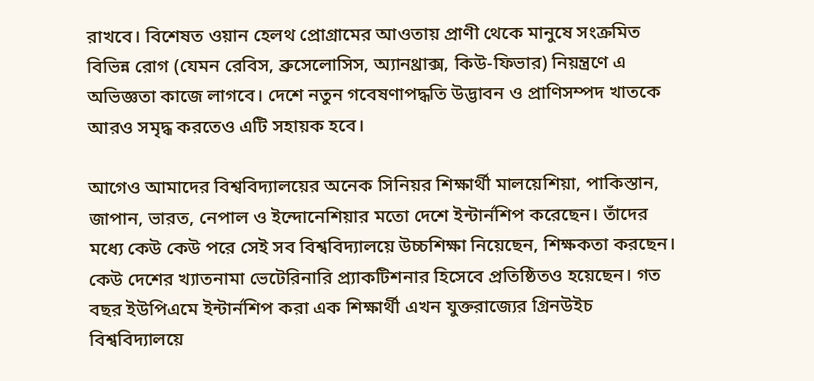রাখবে। বিশেষত ওয়ান হেলথ প্রোগ্রামের আওতায় প্রাণী থেকে মানুষে সংক্রমিত বিভিন্ন রোগ (যেমন রেবিস, ব্রুসেলোসিস, অ্যানথ্রাক্স, কিউ-ফিভার) নিয়ন্ত্রণে এ অভিজ্ঞতা কাজে লাগবে। দেশে নতুন গবেষণাপদ্ধতি উদ্ভাবন ও প্রাণিসম্পদ খাতকে আরও সমৃদ্ধ করতেও এটি সহায়ক হবে।

আগেও আমাদের বিশ্ববিদ্যালয়ের অনেক সিনিয়র শিক্ষার্থী মালয়েশিয়া, পাকিস্তান, জাপান, ভারত, নেপাল ও ইন্দোনেশিয়ার মতো দেশে ইন্টার্নশিপ করেছেন। তাঁদের মধ্যে কেউ কেউ পরে সেই সব বিশ্ববিদ্যালয়ে উচ্চশিক্ষা নিয়েছেন, শিক্ষকতা করছেন। কেউ দেশের খ্যাতনামা ভেটেরিনারি প্র্যাকটিশনার হিসেবে প্রতিষ্ঠিতও হয়েছেন। গত বছর ইউপিএমে ইন্টার্নশিপ করা এক শিক্ষার্থী এখন যুক্তরাজ্যের গ্রিনউইচ বিশ্ববিদ্যালয়ে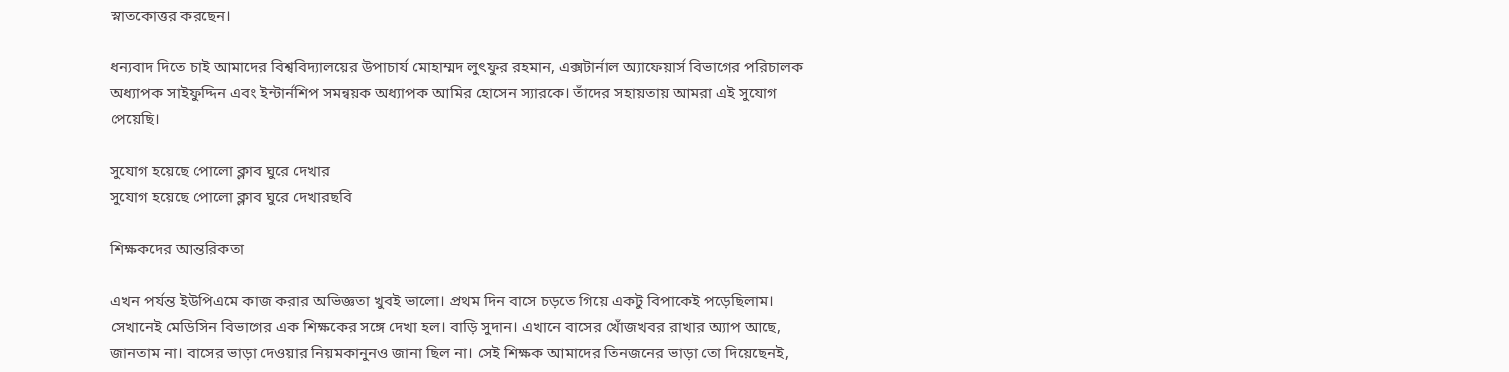স্নাতকোত্তর করছেন।

ধন্যবাদ দিতে চাই আমাদের বিশ্ববিদ্যালয়ের উপাচার্য মোহাম্মদ লুৎফুর রহমান, এক্সটার্নাল অ্যাফেয়ার্স বিভাগের পরিচালক অধ্যাপক সাইফুদ্দিন এবং ইন্টার্নশিপ সমন্বয়ক অধ্যাপক আমির হোসেন স্যারকে। তাঁদের সহায়তায় আমরা এই সুযোগ পেয়েছি।

সুযোগ হয়েছে পোলো ক্লাব ঘুরে দেখার
সুযোগ হয়েছে পোলো ক্লাব ঘুরে দেখারছবি

শিক্ষকদের আন্তরিকতা

এখন পর্যন্ত ইউপিএমে কাজ করার অভিজ্ঞতা খুবই ভালো। প্রথম দিন বাসে চড়তে গিয়ে একটু বিপাকেই পড়েছিলাম। সেখানেই মেডিসিন বিভাগের এক শিক্ষকের সঙ্গে দেখা হল। বাড়ি সুদান। এখানে বাসের খোঁজখবর রাখার অ্যাপ আছে, জানতাম না। বাসের ভাড়া দেওয়ার নিয়মকানুনও জানা ছিল না। সেই শিক্ষক আমাদের তিনজনের ভাড়া তো দিয়েছেনই,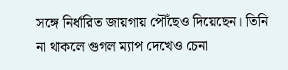সঙ্গে নির্ধারিত জায়গায় পৌঁছেও দিয়েছেন। তিনি না থাকলে গুগল ম্যাপ দেখেও চেনা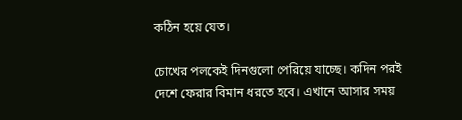কঠিন হয়ে যেত।

চোখের পলকেই দিনগুলো পেরিয়ে যাচ্ছে। কদিন পরই দেশে ফেরার বিমান ধরতে হবে। এখানে আসার সময়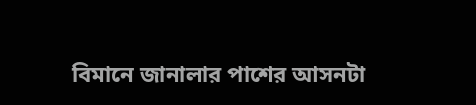বিমানে জানালার পাশের আসনটা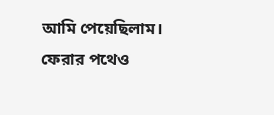আমি পেয়েছিলাম। ফেরার পথেও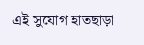এই সুযোগ হাতছাড়া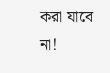করা যাবে না!